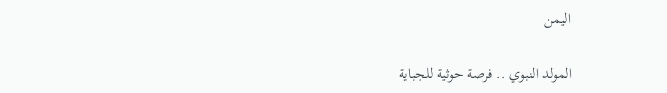اليمن

المولد النبوي .. فرصة حوثية للجباية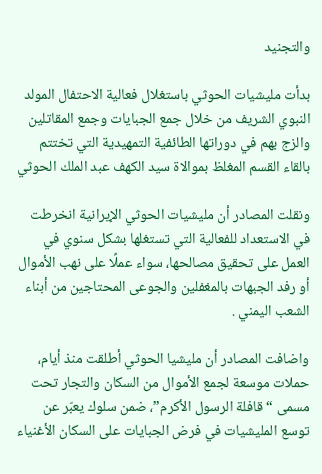والتجنيد

بدأت مليشيات الحوثي باستغلال فعالية الاحتفال المولد النبوي الشريف من خلال جمع الجبايات وجمع المقاتلين والزج بهم في دوراتها الطائفية التمهيدية التي تختتم بالقاء القسم المغلظ بموالاة سيد الكهف عبد الملك الحوثي

ونقلت المصادر أن مليشيات الحوثي الإيرانية انخرطت في الاستعداد للفعالية التي تستغلها بشكل سنوي في العمل على تحقيق مصالحها، سواء عملًا على نهب الأموال أو رفد الجبهات بالمغفلين والجوعى المحتاجين من أبناء الشعب اليمني .

واضافت المصادر أن مليشيا الحوثي أطلقت منذ أيام، حملات موسعة لجمع الأموال من السكان والتجار تحت مسمى “قافلة الرسول الأكرم”، ضمن سلوك يعبّر عن توسع المليشيات في فرض الجبايات على السكان الأغنياء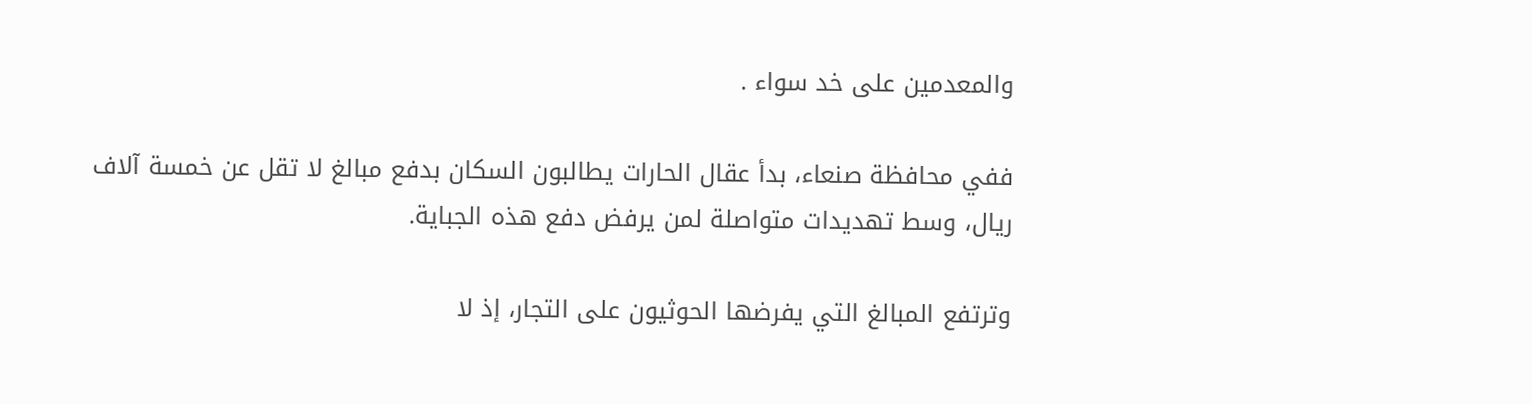والمعدمين على خد سواء .

ففي محافظة صنعاء، بدأ عقال الحارات يطالبون السكان بدفع مبالغ لا تقل عن خمسة آلاف ريال، وسط تهديدات متواصلة لمن يرفض دفع هذه الجباية.

وترتفع المبالغ التي يفرضها الحوثيون على التجار، إذ لا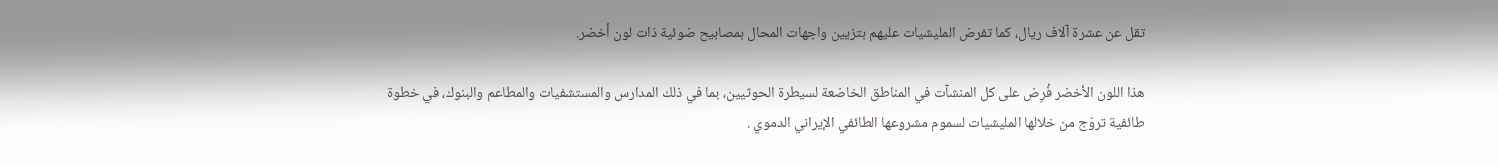تقل عن عشرة آلاف ريال، كما تفرض المليشيات عليهم بتزيين واجهات المحال بمصابيح ضوئية ذات لون أخضر.

هذا اللون الأخضر فُرِض على كل المنشآت في المناطق الخاضعة لسيطرة الحوثيين، بما في ذلك المدارس والمستشفيات والمطاعم والبنوك، في خطوة طائفية تروّج من خلالها المليشيات لسموم مشروعها الطائفي الإيراني الدموي .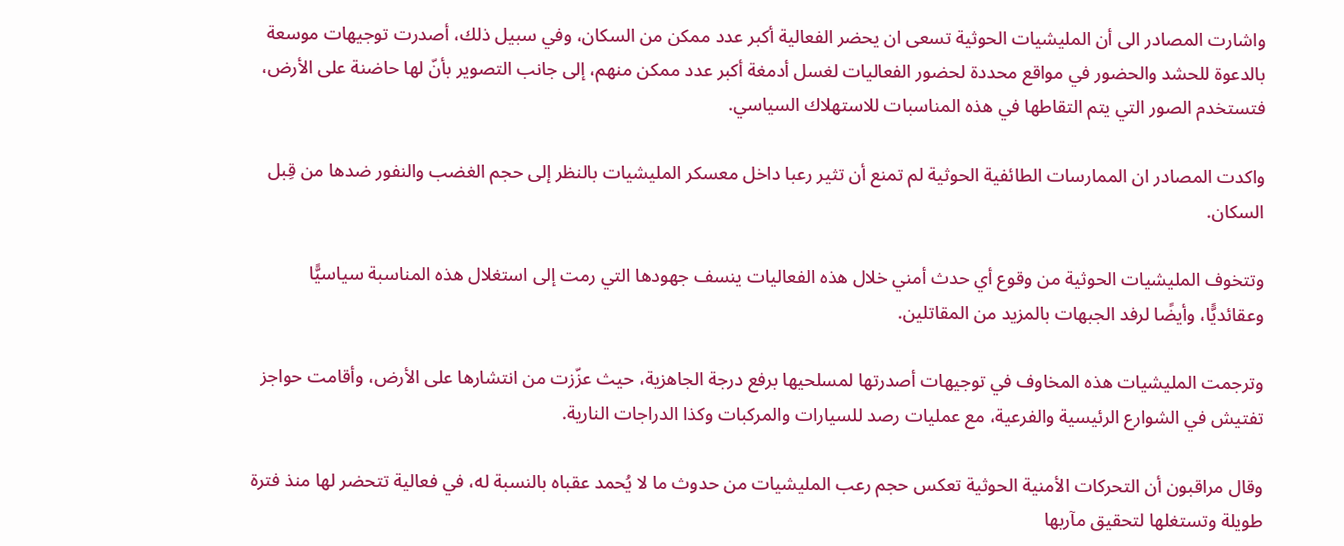واشارت المصادر الى أن المليشيات الحوثية تسعى ان يحضر الفعالية أكبر عدد ممكن من السكان، وفي سبيل ذلك، أصدرت توجيهات موسعة بالدعوة للحشد والحضور في مواقع محددة لحضور الفعاليات لغسل أدمغة أكبر عدد ممكن منهم، إلى جانب التصوير بأنّ لها حاضنة على الأرض، فتستخدم الصور التي يتم التقاطها في هذه المناسبات للاستهلاك السياسي.

واكدت المصادر ان الممارسات الطائفية الحوثية لم تمنع أن تثير رعبا داخل معسكر المليشيات بالنظر إلى حجم الغضب والنفور ضدها من قِبل السكان.

وتتخوف المليشيات الحوثية من وقوع أي حدث أمني خلال هذه الفعاليات ينسف جهودها التي رمت إلى استغلال هذه المناسبة سياسيًّا وعقائديًّا، وأيضًا لرفد الجبهات بالمزيد من المقاتلين.

وترجمت المليشيات هذه المخاوف في توجيهات أصدرتها لمسلحيها برفع درجة الجاهزية، حيث عزّزت من انتشارها على الأرض، وأقامت حواجز تفتيش في الشوارع الرئيسية والفرعية، مع عمليات رصد للسيارات والمركبات وكذا الدراجات النارية.

وقال مراقبون أن التحركات الأمنية الحوثية تعكس حجم رعب المليشيات من حدوث ما لا يُحمد عقباه بالنسبة له، في فعالية تتحضر لها منذ فترة طويلة وتستغلها لتحقيق مآربها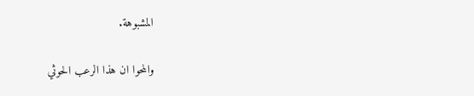المشبوهة.

والمحوا ان هذا الرعب الحوثي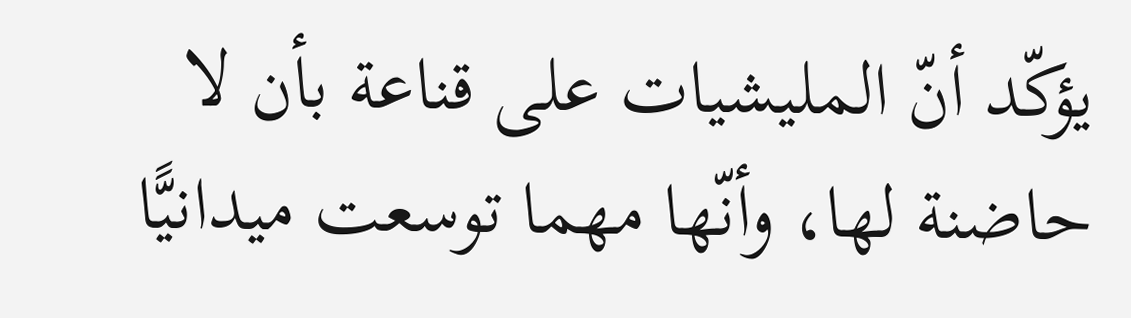يؤكّد أنّ المليشيات على قناعة بأن لا حاضنة لها، وأنّها مهما توسعت ميدانيًّا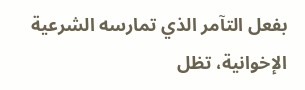بفعل التآمر الذي تمارسه الشرعية الإخوانية، تظل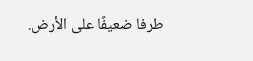طرفا ضعيفًا على الأرض.